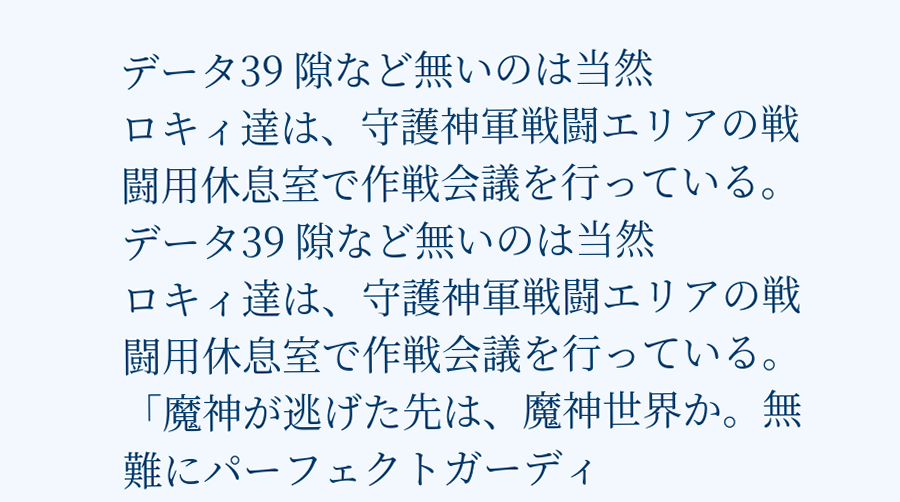データ39 隙など無いのは当然
ロキィ達は、守護神軍戦闘エリアの戦闘用休息室で作戦会議を行っている。
データ39 隙など無いのは当然
ロキィ達は、守護神軍戦闘エリアの戦闘用休息室で作戦会議を行っている。
「魔神が逃げた先は、魔神世界か。無難にパーフェクトガーディ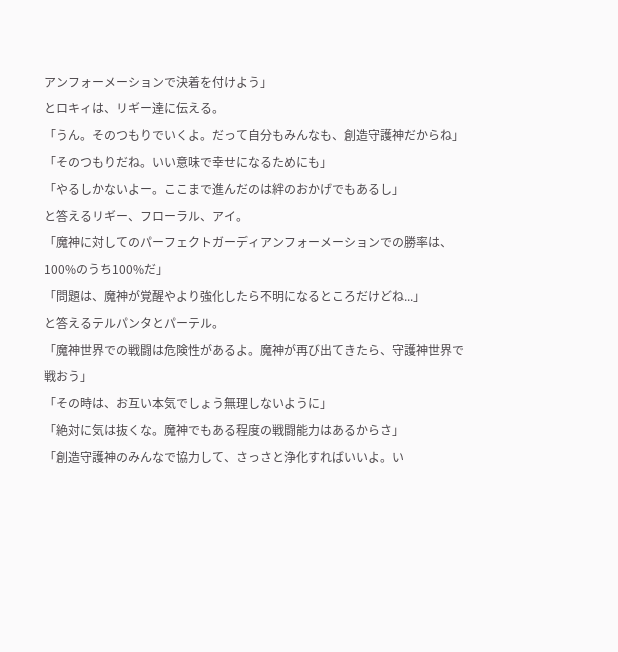アンフォーメーションで決着を付けよう」
とロキィは、リギー達に伝える。
「うん。そのつもりでいくよ。だって自分もみんなも、創造守護神だからね」
「そのつもりだね。いい意味で幸せになるためにも」
「やるしかないよー。ここまで進んだのは絆のおかげでもあるし」
と答えるリギー、フローラル、アイ。
「魔神に対してのパーフェクトガーディアンフォーメーションでの勝率は、100%のうち100%だ」
「問題は、魔神が覚醒やより強化したら不明になるところだけどね...」
と答えるテルパンタとパーテル。
「魔神世界での戦闘は危険性があるよ。魔神が再び出てきたら、守護神世界で戦おう」
「その時は、お互い本気でしょう無理しないように」
「絶対に気は抜くな。魔神でもある程度の戦闘能力はあるからさ」
「創造守護神のみんなで協力して、さっさと浄化すればいいよ。い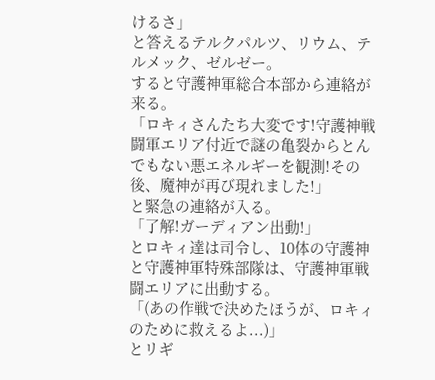けるさ」
と答えるテルクパルツ、リウム、テルメック、ゼルゼー。
すると守護神軍総合本部から連絡が来る。
「ロキィさんたち大変です!守護神戦闘軍エリア付近で謎の亀裂からとんでもない悪エネルギーを観測!その後、魔神が再び現れました!」
と緊急の連絡が入る。
「了解!ガーディアン出動!」
とロキィ達は司令し、10体の守護神と守護神軍特殊部隊は、守護神軍戦闘エリアに出動する。
「(あの作戦で決めたほうが、ロキィのために救えるよ...)」
とリギ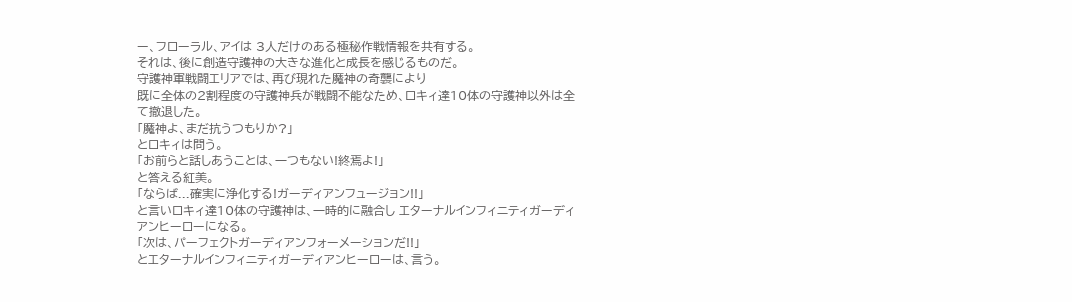ー、フローラル、アイは 3人だけのある極秘作戦情報を共有する。
それは、後に創造守護神の大きな進化と成長を感じるものだ。
守護神軍戦闘エリアでは、再び現れた魔神の奇襲により
既に全体の2割程度の守護神兵が戦闘不能なため、ロキィ達10体の守護神以外は全て撤退した。
「魔神よ、まだ抗うつもりか?」
とロキィは問う。
「お前らと話しあうことは、一つもない!終焉よ!」
と答える紅美。
「ならば...確実に浄化する!ガーディアンフュージョン!!」
と言いロキィ達10体の守護神は、一時的に融合し エターナルインフィニティガーディアンヒーローになる。
「次は、パーフェクトガーディアンフォーメーションだ!!」
とエターナルインフィニティガーディアンヒーローは、言う。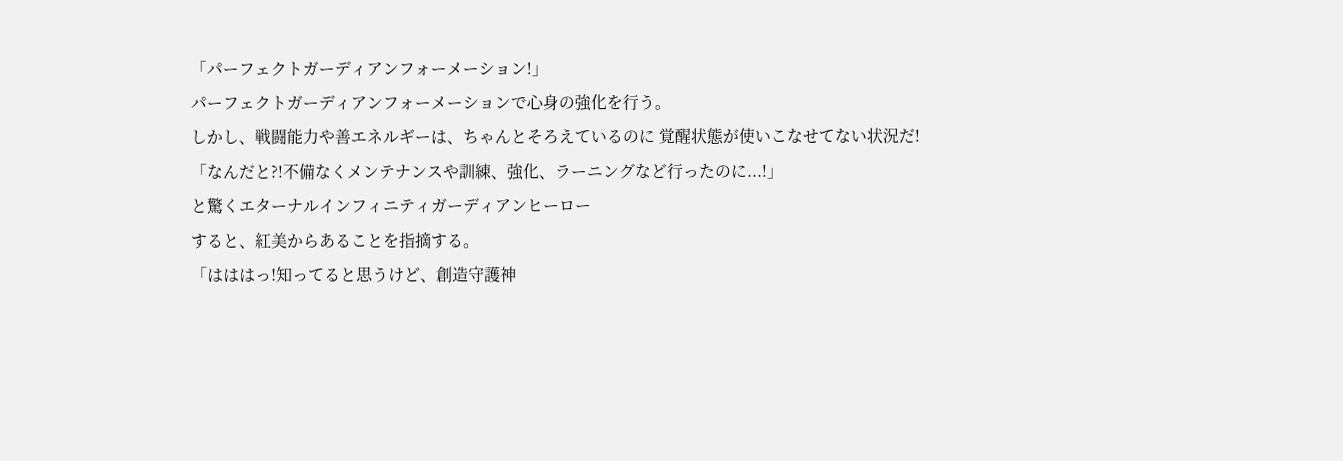「パーフェクトガーディアンフォーメーション!」
パーフェクトガーディアンフォーメーションで心身の強化を行う。
しかし、戦闘能力や善エネルギーは、ちゃんとそろえているのに 覚醒状態が使いこなせてない状況だ!
「なんだと?!不備なくメンテナンスや訓練、強化、ラーニングなど行ったのに...!」
と驚くエターナルインフィニティガーディアンヒーロー
すると、紅美からあることを指摘する。
「はははっ!知ってると思うけど、創造守護神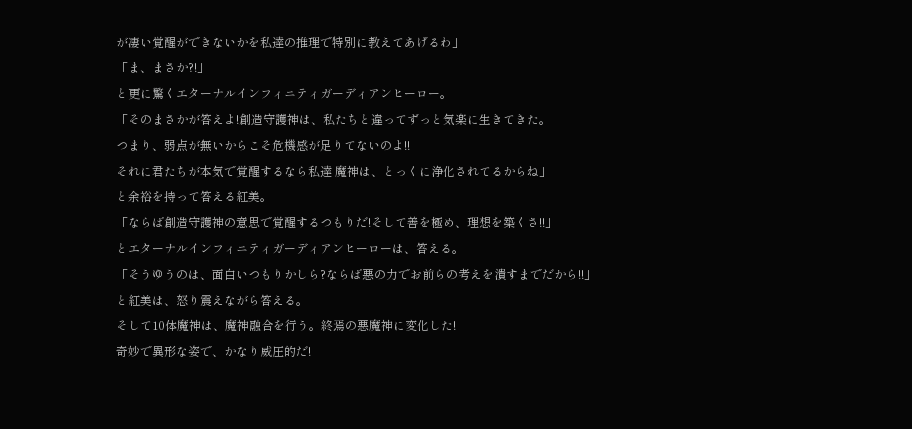が凄い覚醒ができないかを私達の推理で特別に教えてあげるわ」
「ま、まさか?!」
と更に驚くエターナルインフィニティガーディアンヒーロー。
「そのまさかが答えよ!創造守護神は、私たちと違ってずっと気楽に生きてきた。
つまり、弱点が無いからこそ危機感が足りてないのよ!!
それに君たちが本気で覚醒するなら私達 魔神は、とっくに浄化されてるからね」
と余裕を持って答える紅美。
「ならば創造守護神の意思で覚醒するつもりだ!そして善を極め、理想を築くさ!!」
とエターナルインフィニティガーディアンヒーローは、答える。
「そうゆうのは、面白いつもりかしら?ならば悪の力でお前らの考えを潰すまでだから!!」
と紅美は、怒り震えながら答える。
そして10体魔神は、魔神融合を行う。終焉の悪魔神に変化した!
奇妙で異形な姿で、かなり威圧的だ!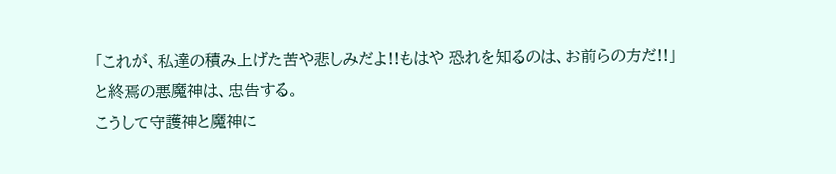「これが、私達の積み上げた苦や悲しみだよ!!もはや 恐れを知るのは、お前らの方だ!!」
と終焉の悪魔神は、忠告する。
こうして守護神と魔神に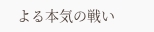よる本気の戦い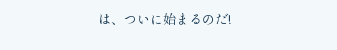は、ついに始まるのだ!